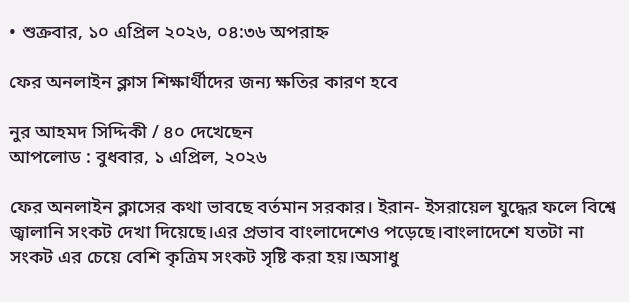• শুক্রবার, ১০ এপ্রিল ২০২৬, ০৪:৩৬ অপরাহ্ন

ফের অনলাইন ক্লাস শিক্ষার্থীদের জন্য ক্ষতির কারণ হবে

নুর আহমদ সিদ্দিকী / ৪০ দেখেছেন
আপলোড : বুধবার, ১ এপ্রিল, ২০২৬

ফের অনলাইন ক্লাসের কথা ভাবছে বর্তমান সরকার। ইরান- ইসরায়েল যুদ্ধের ফলে বিশ্বে জ্বালানি সংকট দেখা দিয়েছে।এর প্রভাব বাংলাদেশেও পড়েছে।বাংলাদেশে যতটা না সংকট এর চেয়ে বেশি কৃত্রিম সংকট সৃষ্টি করা হয়।অসাধু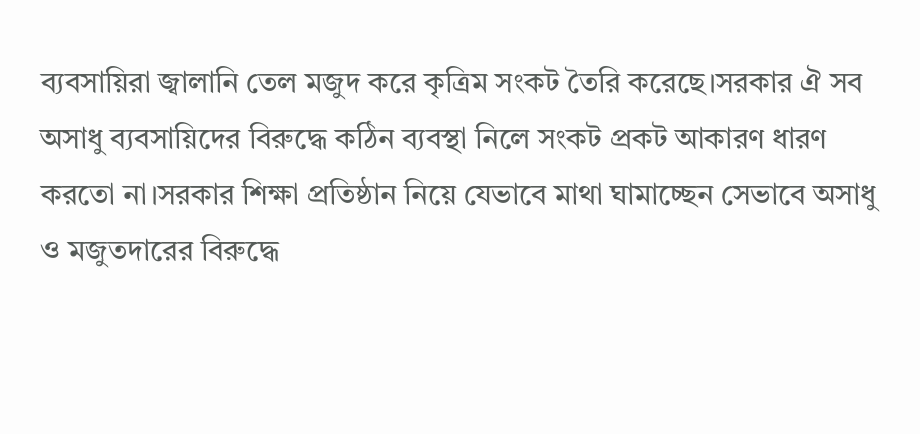ব্যবসায়িরা জ্বালানি তেল মজুদ করে কৃত্রিম সংকট তৈরি করেছে।সরকার ঐ সব অসাধু ব্যবসায়িদের বিরুদ্ধে কঠিন ব্যবস্থা নিলে সংকট প্রকট আকারণ ধারণ করতো না।সরকার শিক্ষা প্রতিষ্ঠান নিয়ে যেভাবে মাথা ঘামাচ্ছেন সেভাবে অসাধু ও মজুতদারের বিরুদ্ধে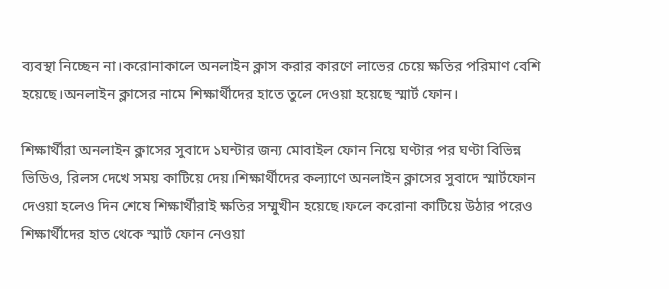ব্যবস্থা নিচ্ছেন না।করোনাকালে অনলাইন ক্লাস করার কারণে লাভের চেয়ে ক্ষতির পরিমাণ বেশি হয়েছে।অনলাইন ক্লাসের নামে শিক্ষার্থীদের হাতে তুলে দেওয়া হয়েছে স্মার্ট ফোন।

শিক্ষার্থীরা অনলাইন ক্লাসের সুবাদে ১ঘন্টার জন্য মোবাইল ফোন নিয়ে ঘণ্টার পর ঘণ্টা বিভিন্ন ভিডিও, রিলস দেখে সময় কাটিয়ে দেয়।শিক্ষার্থীদের কল্যাণে অনলাইন ক্লাসের সুবাদে স্মার্টফোন দেওয়া হলেও দিন শেষে শিক্ষার্থীরাই ক্ষতির সম্মুখীন হয়েছে।ফলে করোনা কাটিয়ে উঠার পরেও শিক্ষার্থীদের হাত থেকে স্মার্ট ফোন নেওয়া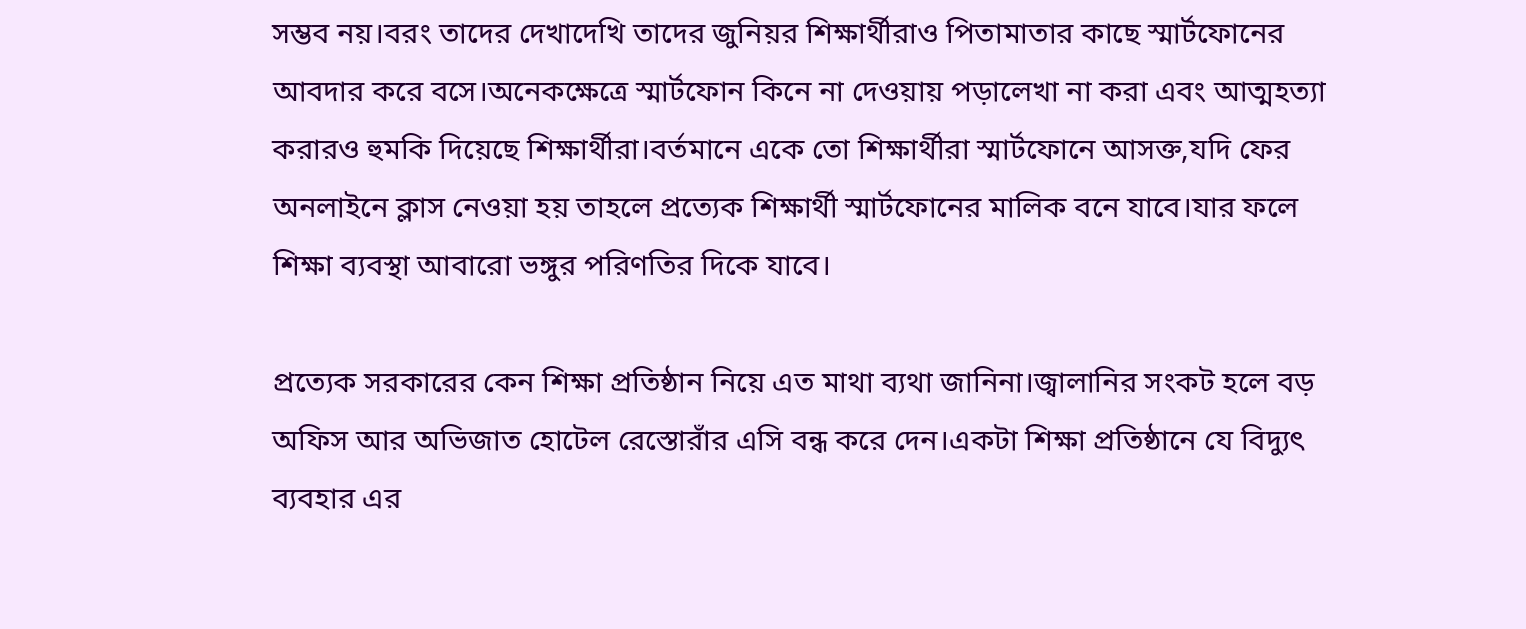সম্ভব নয়।বরং তাদের দেখাদেখি তাদের জুনিয়র শিক্ষার্থীরাও পিতামাতার কাছে স্মার্টফোনের আবদার করে বসে।অনেকক্ষেত্রে স্মার্টফোন কিনে না দেওয়ায় পড়ালেখা না করা এবং আত্মহত্যা করারও হুমকি দিয়েছে শিক্ষার্থীরা।বর্তমানে একে তো শিক্ষার্থীরা স্মার্টফোনে আসক্ত,যদি ফের অনলাইনে ক্লাস নেওয়া হয় তাহলে প্রত্যেক শিক্ষার্থী স্মার্টফোনের মালিক বনে যাবে।যার ফলে শিক্ষা ব্যবস্থা আবারো ভঙ্গুর পরিণতির দিকে যাবে।

প্রত্যেক সরকারের কেন শিক্ষা প্রতিষ্ঠান নিয়ে এত মাথা ব্যথা জানিনা।জ্বালানির সংকট হলে বড় অফিস আর অভিজাত হোটেল রেস্তোরাঁর এসি বন্ধ করে দেন।একটা শিক্ষা প্রতিষ্ঠানে যে বিদ্যুৎ ব্যবহার এর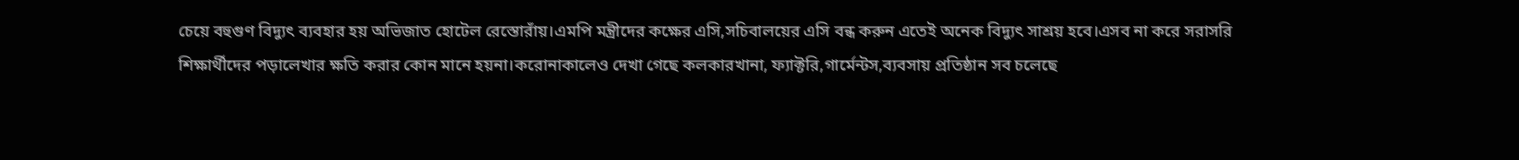চেয়ে বহুগুণ বিদ্যুৎ ব্যবহার হয় অভিজাত হোটেল রেস্তোরাঁয়।এমপি মন্ত্রীদের কক্ষের এসি,সচিবালয়ের এসি বন্ধ করুন এতেই অনেক বিদ্যুৎ সাশ্রয় হবে।এসব না করে সরাসরি শিক্ষার্থীদের পড়ালেখার ক্ষতি করার কোন মানে হয়না।করোনাকালেও দেখা গেছে কলকারখানা, ফ্যাক্টরি,গার্মেন্টস,ব্যবসায় প্রতিষ্ঠান সব চলেছে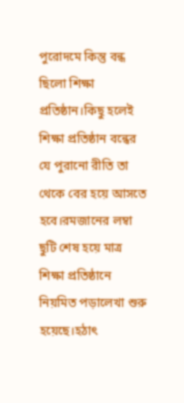পুরোদমে কিন্তু বন্ধ ছিলো শিক্ষা প্রতিষ্ঠান।কিছু হলেই শিক্ষা প্রতিষ্ঠান বন্ধের যে পুরানো রীতি তা থেকে বের হয়ে আসতে হবে।রমজানের লম্বা ছুটি শেষ হয়ে মাত্র শিক্ষা প্রতিষ্ঠানে নিয়মিত পড়ালেখা শুরু হয়েছে।হঠাৎ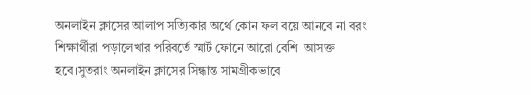অনলাইন ক্লাসের আলাপ সত্যিকার অর্থে কোন ফল বয়ে আনবে না বরং শিক্ষার্থীরা পড়ালেখার পরিবর্তে স্মার্ট ফোনে আরো বেশি  আসক্ত হবে।সুতরাং অনলাইন ক্লাসের সিন্ধান্ত সামগ্রীকভাবে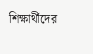শিক্ষার্থীদের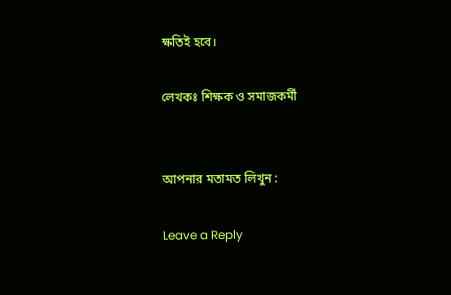ক্ষতিই হবে।

লেখকঃ শিক্ষক ও সমাজকর্মী


আপনার মতামত লিখুন :

Leave a Reply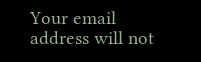Your email address will not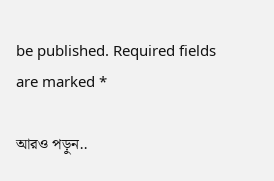be published. Required fields are marked *

আরও পড়ুন..